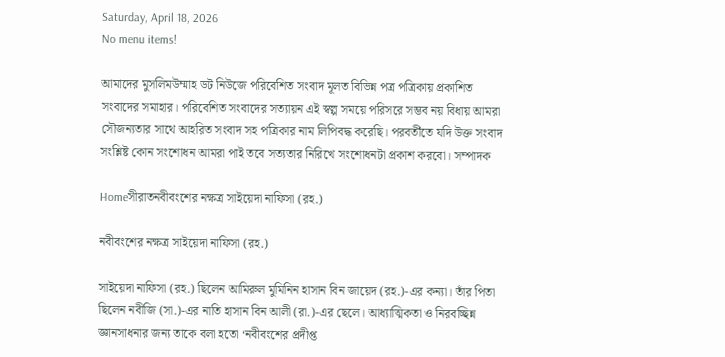Saturday, April 18, 2026
No menu items!

আমাদের মুসলিমউম্মাহ ডট নিউজে পরিবেশিত সংবাদ মূলত বিভিন্ন পত্র পত্রিকায় প্রকাশিত সংবাদের সমাহার। পরিবেশিত সংবাদের সত্যায়ন এই স্বল্প সময়ে পরিসরে সম্ভব নয় বিধায় আমরা সৌজন্যতার সাথে আহরিত সংবাদ সহ পত্রিকার নাম লিপিবদ্ধ করেছি। পরবর্তীতে যদি উক্ত সংবাদ সংশ্লিষ্ট কোন সংশোধন আমরা পাই তবে সত্যতার নিরিখে সংশোধনটা প্রকাশ করবো। সম্পাদক

Homeসীরাতনবীবংশের নক্ষত্র সাইয়েদা নাফিসা (রহ.)

নবীবংশের নক্ষত্র সাইয়েদা নাফিসা (রহ.)

সাইয়েদা নাফিসা (রহ.) ছিলেন আমিরুল মুমিনিন হাসান বিন জায়েদ (রহ.)-এর কন্যা। তাঁর পিতা ছিলেন নবীজি (সা.)-এর নাতি হাসান বিন আলী (রা.)-এর ছেলে। আধ্যাত্মিকতা ও নিরবচ্ছিন্ন জ্ঞানসাধনার জন্য তাকে বলা হতো ‘নবীবংশের প্রদীপ্ত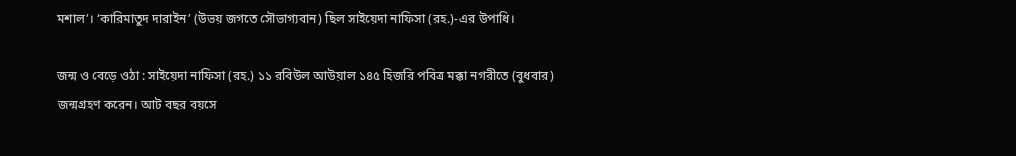মশাল’। ‘কারিমাতুদ দারাইন’ (উভয় জগতে সৌভাগ্যবান) ছিল সাইয়েদা নাফিসা (রহ.)-এর উপাধি।

জন্ম ও বেড়ে ওঠা : সাইয়েদা নাফিসা (রহ.) ১১ রবিউল আউয়াল ১৪৫ হিজরি পবিত্র মক্কা নগরীতে (বুধবার) জন্মগ্রহণ করেন। আট বছর বয়সে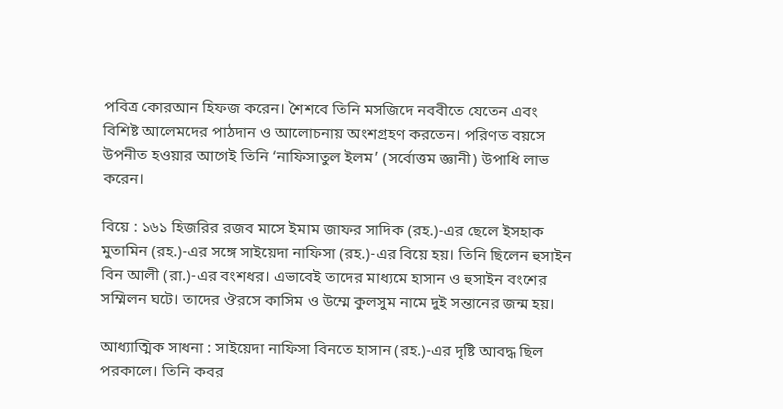পবিত্র কোরআন হিফজ করেন। শৈশবে তিনি মসজিদে নববীতে যেতেন এবং বিশিষ্ট আলেমদের পাঠদান ও আলোচনায় অংশগ্রহণ করতেন। পরিণত বয়সে উপনীত হওয়ার আগেই তিনি ‘নাফিসাতুল ইলম’ (সর্বোত্তম জ্ঞানী) উপাধি লাভ করেন।

বিয়ে : ১৬১ হিজরির রজব মাসে ইমাম জাফর সাদিক (রহ.)-এর ছেলে ইসহাক মুতামিন (রহ.)-এর সঙ্গে সাইয়েদা নাফিসা (রহ.)-এর বিয়ে হয়। তিনি ছিলেন হুসাইন বিন আলী (রা.)-এর বংশধর। এভাবেই তাদের মাধ্যমে হাসান ও হুসাইন বংশের সম্মিলন ঘটে। তাদের ঔরসে কাসিম ও উম্মে কুলসুম নামে দুই সন্তানের জন্ম হয়।

আধ্যাত্মিক সাধনা : সাইয়েদা নাফিসা বিনতে হাসান (রহ.)-এর দৃষ্টি আবদ্ধ ছিল পরকালে। তিনি কবর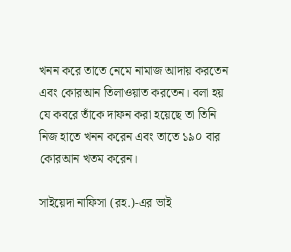খনন করে তাতে নেমে নামাজ আদায় করতেন এবং কোরআন তিলাওয়াত করতেন। বলা হয় যে কবরে তাঁকে দাফন করা হয়েছে তা তিনি নিজ হাতে খনন করেন এবং তাতে ১৯০ বার কোরআন খতম করেন।

সাইয়েদা নাফিসা (রহ.)-এর ভাই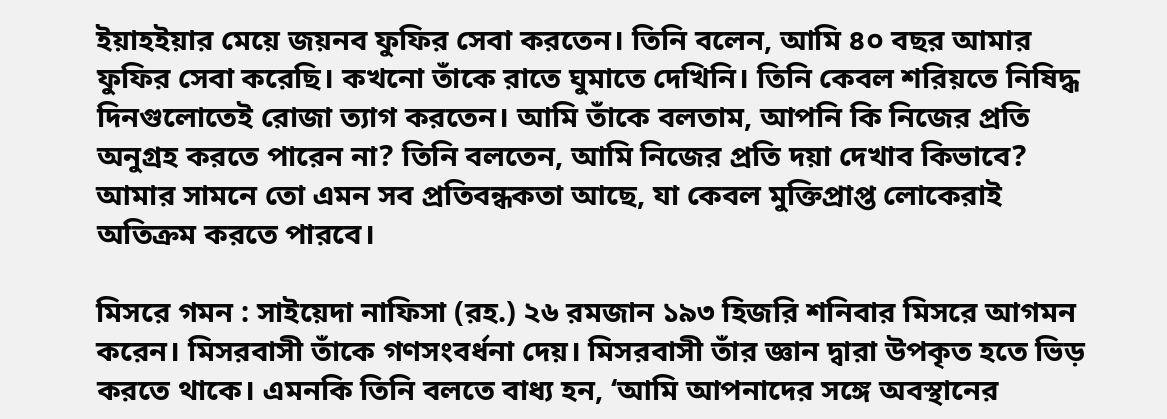ইয়াহইয়ার মেয়ে জয়নব ফুফির সেবা করতেন। তিনি বলেন, আমি ৪০ বছর আমার ফুফির সেবা করেছি। কখনো তাঁকে রাতে ঘুমাতে দেখিনি। তিনি কেবল শরিয়তে নিষিদ্ধ দিনগুলোতেই রোজা ত্যাগ করতেন। আমি তাঁকে বলতাম, আপনি কি নিজের প্রতি অনুগ্রহ করতে পারেন না? তিনি বলতেন, আমি নিজের প্রতি দয়া দেখাব কিভাবে? আমার সামনে তো এমন সব প্রতিবন্ধকতা আছে, যা কেবল মুক্তিপ্রাপ্ত লোকেরাই অতিক্রম করতে পারবে।

মিসরে গমন : সাইয়েদা নাফিসা (রহ.) ২৬ রমজান ১৯৩ হিজরি শনিবার মিসরে আগমন করেন। মিসরবাসী তাঁকে গণসংবর্ধনা দেয়। মিসরবাসী তাঁর জ্ঞান দ্বারা উপকৃত হতে ভিড় করতে থাকে। এমনকি তিনি বলতে বাধ্য হন, ‘আমি আপনাদের সঙ্গে অবস্থানের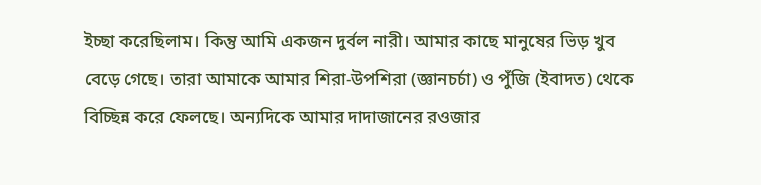ইচ্ছা করেছিলাম। কিন্তু আমি একজন দুর্বল নারী। আমার কাছে মানুষের ভিড় খুব বেড়ে গেছে। তারা আমাকে আমার শিরা-উপশিরা (জ্ঞানচর্চা) ও পুঁজি (ইবাদত) থেকে বিচ্ছিন্ন করে ফেলছে। অন্যদিকে আমার দাদাজানের রওজার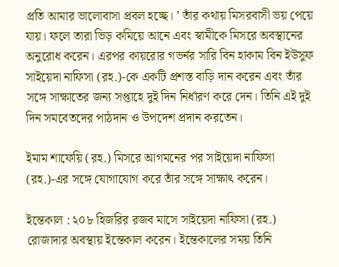প্রতি আমার ভালোবাসা প্রবল হচ্ছে। ’ তাঁর কথায় মিসরবাসী ভয় পেয়ে যায়। ফলে তারা ভিড় কমিয়ে আনে এবং স্বামীকে মিসরে অবস্থানের অনুরোধ করেন। এরপর কায়রোর গভর্নর সারি বিন হাকাম বিন ইউসুফ সাইয়েদা নাফিসা (রহ.)-কে একটি প্রশস্ত বাড়ি দান করেন এবং তাঁর সঙ্গে সাক্ষাতের জন্য সপ্তাহে দুই দিন নির্ধারণ করে দেন। তিনি এই দুই দিন সমবেতদের পাঠদান ও উপদেশ প্রদান করতেন।

ইমাম শাফেয়ি (রহ.) মিসরে আগমনের পর সাইয়েদা নাফিসা (রহ.)-এর সঙ্গে যোগাযোগ করে তাঁর সঙ্গে সাক্ষাৎ করেন।

ইন্তেকাল : ২০৮ হিজরির রজব মাসে সাইয়েদা নাফিসা (রহ.) রোজাদার অবস্থায় ইন্তেকাল করেন। ইন্তেকালের সময় তিনি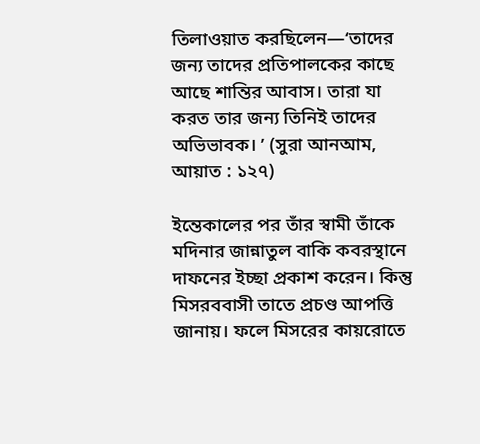তিলাওয়াত করছিলেন—‘তাদের জন্য তাদের প্রতিপালকের কাছে আছে শান্তির আবাস। তারা যা করত তার জন্য তিনিই তাদের অভিভাবক। ’ (সুরা আনআম, আয়াত : ১২৭)

ইন্তেকালের পর তাঁর স্বামী তাঁকে মদিনার জান্নাতুল বাকি কবরস্থানে দাফনের ইচ্ছা প্রকাশ করেন। কিন্তু মিসরববাসী তাতে প্রচণ্ড আপত্তি জানায়। ফলে মিসরের কায়রোতে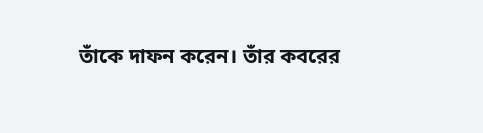তাঁকে দাফন করেন। তাঁর কবরের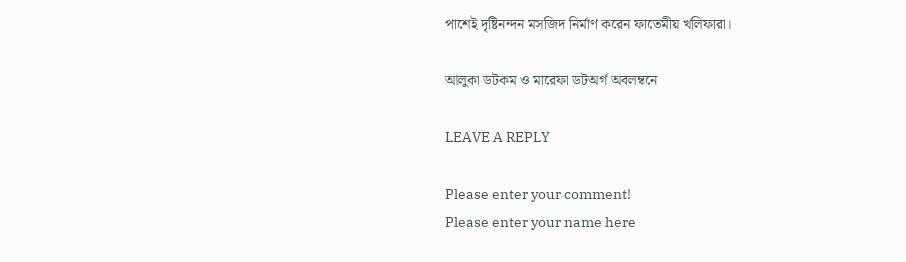পাশেই দৃষ্টিনন্দন মসজিদ নির্মাণ করেন ফাতেমীয় খলিফারা।

আলুকা ডটকম ও মারেফা ডটঅর্গ অবলম্বনে

LEAVE A REPLY

Please enter your comment!
Please enter your name here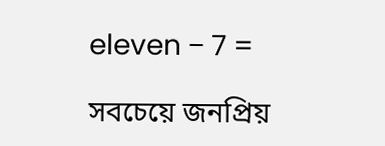eleven − 7 =

সবচেয়ে জনপ্রিয়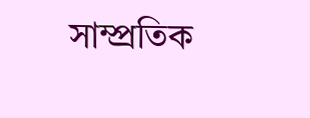সাম্প্রতিক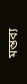মন্তব্য